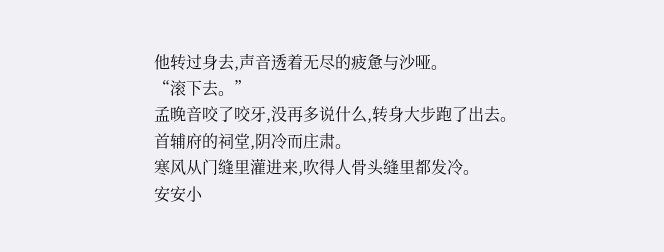他转过身去,声音透着无尽的疲惫与沙哑。
“滚下去。”
孟晚音咬了咬牙,没再多说什么,转身大步跑了出去。
首辅府的祠堂,阴冷而庄肃。
寒风从门缝里灌进来,吹得人骨头缝里都发冷。
安安小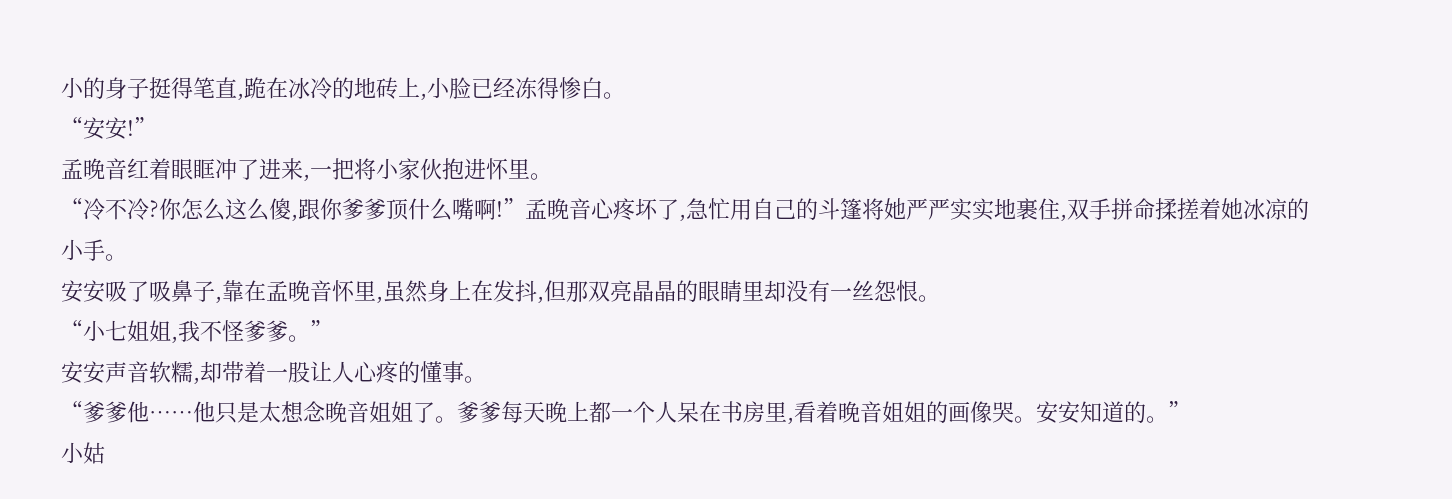小的身子挺得笔直,跪在冰冷的地砖上,小脸已经冻得惨白。
“安安!”
孟晚音红着眼眶冲了进来,一把将小家伙抱进怀里。
“冷不冷?你怎么这么傻,跟你爹爹顶什么嘴啊!”孟晚音心疼坏了,急忙用自己的斗篷将她严严实实地裹住,双手拼命揉搓着她冰凉的小手。
安安吸了吸鼻子,靠在孟晚音怀里,虽然身上在发抖,但那双亮晶晶的眼睛里却没有一丝怨恨。
“小七姐姐,我不怪爹爹。”
安安声音软糯,却带着一股让人心疼的懂事。
“爹爹他……他只是太想念晚音姐姐了。爹爹每天晚上都一个人呆在书房里,看着晚音姐姐的画像哭。安安知道的。”
小姑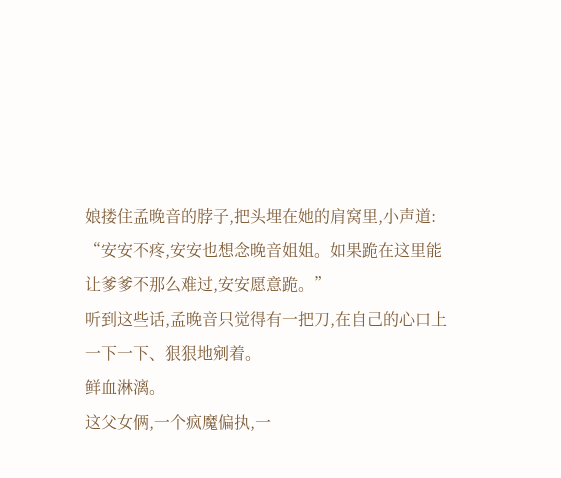娘搂住孟晚音的脖子,把头埋在她的肩窝里,小声道:
“安安不疼,安安也想念晚音姐姐。如果跪在这里能让爹爹不那么难过,安安愿意跪。”
听到这些话,孟晚音只觉得有一把刀,在自己的心口上一下一下、狠狠地剜着。
鲜血淋漓。
这父女俩,一个疯魔偏执,一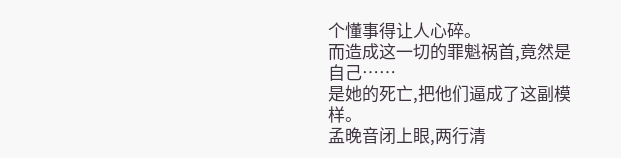个懂事得让人心碎。
而造成这一切的罪魁祸首,竟然是自己……
是她的死亡,把他们逼成了这副模样。
孟晚音闭上眼,两行清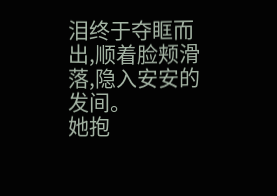泪终于夺眶而出,顺着脸颊滑落,隐入安安的发间。
她抱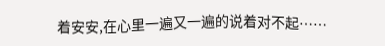着安安,在心里一遍又一遍的说着对不起……